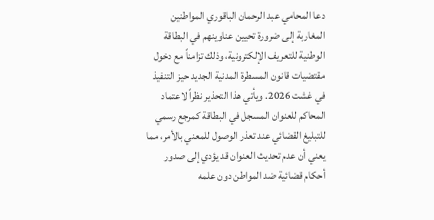دعا المحامي عبد الرحمان الباقوري المواطنين المغاربة إلى ضرورة تحيين عناوينهم في البطاقة الوطنية للتعريف الإلكترونية، وذلك تزامناً مع دخول مقتضيات قانون المسطرة المدنية الجديد حيز التنفيذ في غشت 2026. ويأتي هذا التحذير نظراً لاعتماد المحاكم للعنوان المسجل في البطاقة كمرجع رسمي للتبليغ القضائي عند تعذر الوصول للمعني بالأمر، مما يعني أن عدم تحديث العنوان قد يؤدي إلى صدور أحكام قضائية ضد المواطن دون علمه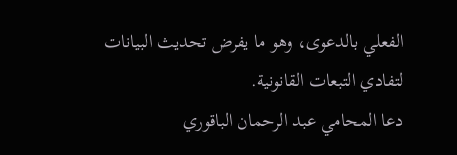الفعلي بالدعوى، وهو ما يفرض تحديث البيانات لتفادي التبعات القانونية.
دعا المحامي عبد الرحمان الباقوري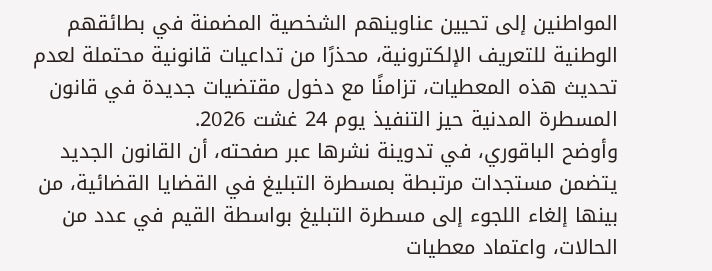المواطنين إلى تحيين عناوينهم الشخصية المضمنة في بطائقهم الوطنية للتعريف الإلكترونية، محذرًا من تداعيات قانونية محتملة لعدم تحديث هذه المعطيات، تزامنًا مع دخول مقتضيات جديدة في قانون المسطرة المدنية حيز التنفيذ يوم 24 غشت 2026.
وأوضح الباقوري، في تدوينة نشرها عبر صفحته، أن القانون الجديد يتضمن مستجدات مرتبطة بمسطرة التبليغ في القضايا القضائية، من بينها إلغاء اللجوء إلى مسطرة التبليغ بواسطة القيم في عدد من الحالات، واعتماد معطيات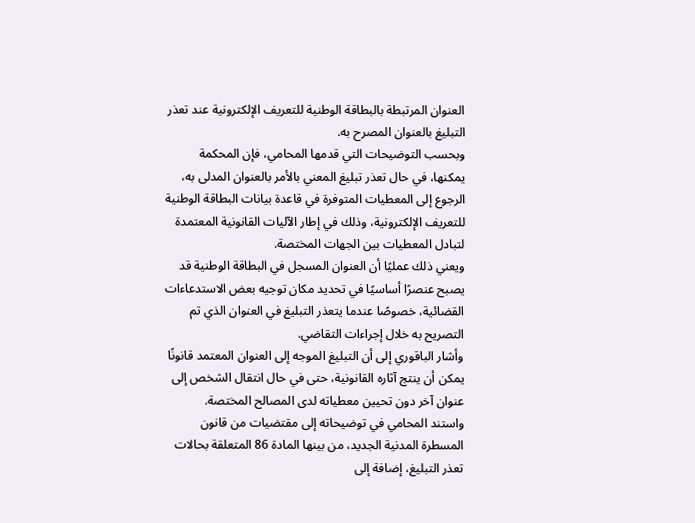العنوان المرتبطة بالبطاقة الوطنية للتعريف الإلكترونية عند تعذر التبليغ بالعنوان المصرح به.
وبحسب التوضيحات التي قدمها المحامي، فإن المحكمة يمكنها، في حال تعذر تبليغ المعني بالأمر بالعنوان المدلى به، الرجوع إلى المعطيات المتوفرة في قاعدة بيانات البطاقة الوطنية للتعريف الإلكترونية، وذلك في إطار الآليات القانونية المعتمدة لتبادل المعطيات بين الجهات المختصة.
ويعني ذلك عمليًا أن العنوان المسجل في البطاقة الوطنية قد يصبح عنصرًا أساسيًا في تحديد مكان توجيه بعض الاستدعاءات القضائية، خصوصًا عندما يتعذر التبليغ في العنوان الذي تم التصريح به خلال إجراءات التقاضي.
وأشار الباقوري إلى أن التبليغ الموجه إلى العنوان المعتمد قانونًا يمكن أن ينتج آثاره القانونية، حتى في حال انتقال الشخص إلى عنوان آخر دون تحيين معطياته لدى المصالح المختصة.
واستند المحامي في توضيحاته إلى مقتضيات من قانون المسطرة المدنية الجديد، من بينها المادة 86 المتعلقة بحالات تعذر التبليغ، إضافة إلى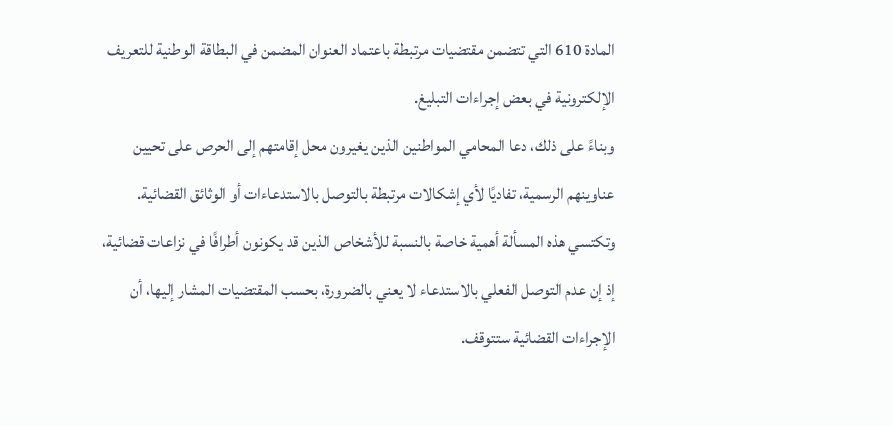المادة 610 التي تتضمن مقتضيات مرتبطة باعتماد العنوان المضمن في البطاقة الوطنية للتعريف الإلكترونية في بعض إجراءات التبليغ.
وبناءً على ذلك، دعا المحامي المواطنين الذين يغيرون محل إقامتهم إلى الحرص على تحيين عناوينهم الرسمية، تفاديًا لأي إشكالات مرتبطة بالتوصل بالاستدعاءات أو الوثائق القضائية.
وتكتسي هذه المسألة أهمية خاصة بالنسبة للأشخاص الذين قد يكونون أطرافًا في نزاعات قضائية، إذ إن عدم التوصل الفعلي بالاستدعاء لا يعني بالضرورة، بحسب المقتضيات المشار إليها، أن الإجراءات القضائية ستتوقف.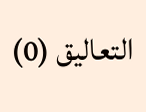التعاليق (0)